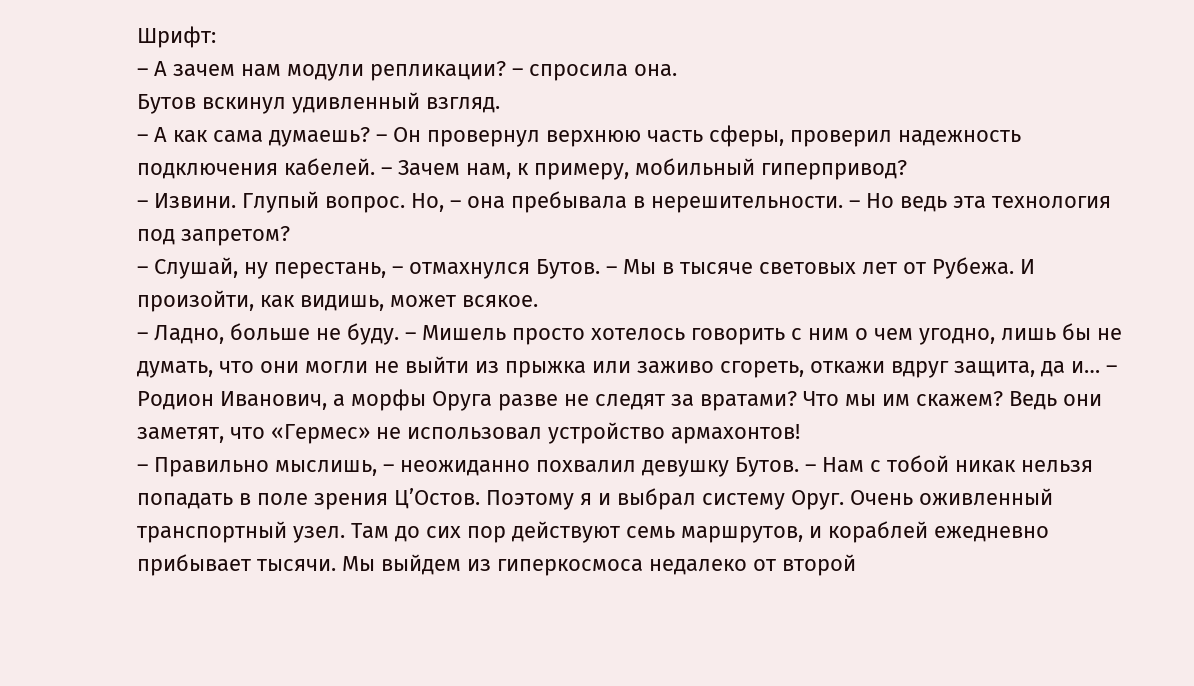Шрифт:
– А зачем нам модули репликации? – спросила она.
Бутов вскинул удивленный взгляд.
– А как сама думаешь? – Он провернул верхнюю часть сферы, проверил надежность подключения кабелей. – Зачем нам, к примеру, мобильный гиперпривод?
– Извини. Глупый вопрос. Но, – она пребывала в нерешительности. – Но ведь эта технология под запретом?
– Слушай, ну перестань, – отмахнулся Бутов. – Мы в тысяче световых лет от Рубежа. И произойти, как видишь, может всякое.
– Ладно, больше не буду. – Мишель просто хотелось говорить с ним о чем угодно, лишь бы не думать, что они могли не выйти из прыжка или заживо сгореть, откажи вдруг защита, да и… – Родион Иванович, а морфы Оруга разве не следят за вратами? Что мы им скажем? Ведь они заметят, что «Гермес» не использовал устройство армахонтов!
– Правильно мыслишь, – неожиданно похвалил девушку Бутов. – Нам с тобой никак нельзя попадать в поле зрения Ц’Остов. Поэтому я и выбрал систему Оруг. Очень оживленный транспортный узел. Там до сих пор действуют семь маршрутов, и кораблей ежедневно прибывает тысячи. Мы выйдем из гиперкосмоса недалеко от второй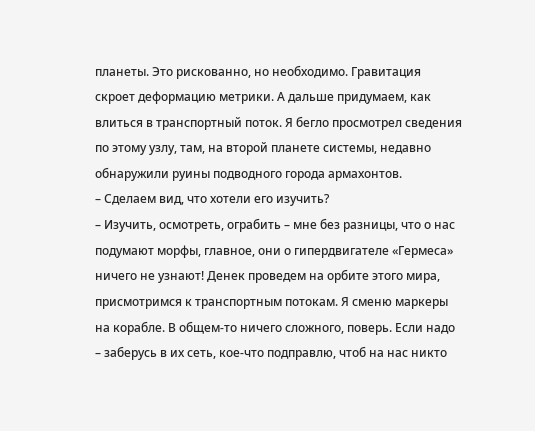планеты. Это рискованно, но необходимо. Гравитация скроет деформацию метрики. А дальше придумаем, как влиться в транспортный поток. Я бегло просмотрел сведения по этому узлу, там, на второй планете системы, недавно обнаружили руины подводного города армахонтов.
– Сделаем вид, что хотели его изучить?
– Изучить, осмотреть, ограбить – мне без разницы, что о нас подумают морфы, главное, они о гипердвигателе «Гермеса» ничего не узнают! Денек проведем на орбите этого мира, присмотримся к транспортным потокам. Я сменю маркеры на корабле. В общем-то ничего сложного, поверь. Если надо – заберусь в их сеть, кое-что подправлю, чтоб на нас никто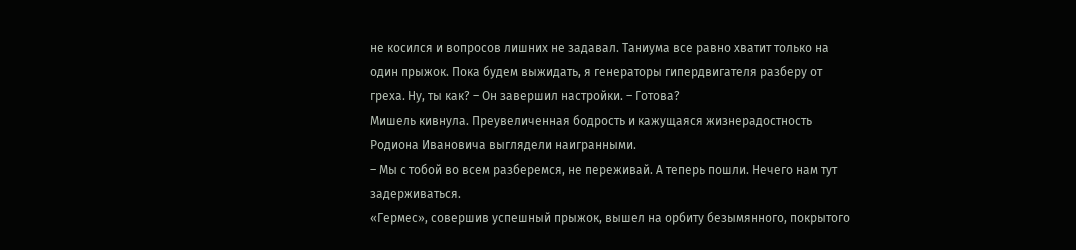не косился и вопросов лишних не задавал. Таниума все равно хватит только на один прыжок. Пока будем выжидать, я генераторы гипердвигателя разберу от греха. Ну, ты как? – Он завершил настройки. – Готова?
Мишель кивнула. Преувеличенная бодрость и кажущаяся жизнерадостность Родиона Ивановича выглядели наигранными.
– Мы с тобой во всем разберемся, не переживай. А теперь пошли. Нечего нам тут задерживаться.
«Гермес», совершив успешный прыжок, вышел на орбиту безымянного, покрытого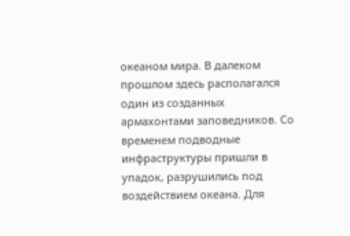океаном мира. В далеком прошлом здесь располагался один из созданных армахонтами заповедников. Со временем подводные инфраструктуры пришли в упадок, разрушились под воздействием океана. Для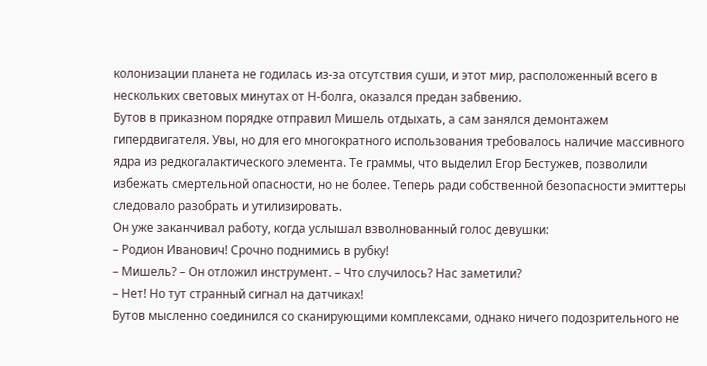колонизации планета не годилась из-за отсутствия суши, и этот мир, расположенный всего в нескольких световых минутах от Н-болга, оказался предан забвению.
Бутов в приказном порядке отправил Мишель отдыхать, а сам занялся демонтажем гипердвигателя. Увы, но для его многократного использования требовалось наличие массивного ядра из редкогалактического элемента. Те граммы, что выделил Егор Бестужев, позволили избежать смертельной опасности, но не более. Теперь ради собственной безопасности эмиттеры следовало разобрать и утилизировать.
Он уже заканчивал работу, когда услышал взволнованный голос девушки:
– Родион Иванович! Срочно поднимись в рубку!
– Мишель? – Он отложил инструмент. – Что случилось? Нас заметили?
– Нет! Но тут странный сигнал на датчиках!
Бутов мысленно соединился со сканирующими комплексами, однако ничего подозрительного не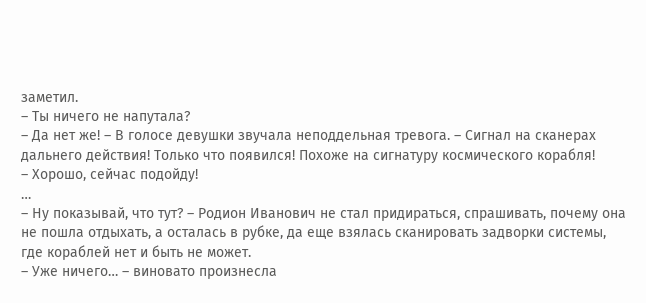заметил.
– Ты ничего не напутала?
– Да нет же! – В голосе девушки звучала неподдельная тревога. – Сигнал на сканерах дальнего действия! Только что появился! Похоже на сигнатуру космического корабля!
– Хорошо, сейчас подойду!
…
– Ну показывай, что тут? – Родион Иванович не стал придираться, спрашивать, почему она не пошла отдыхать, а осталась в рубке, да еще взялась сканировать задворки системы, где кораблей нет и быть не может.
– Уже ничего… – виновато произнесла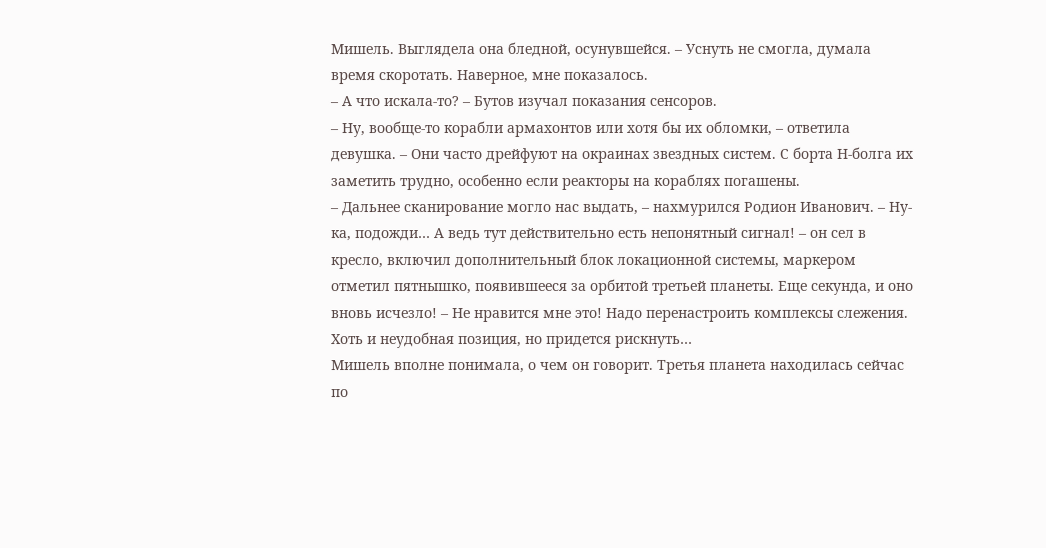Мишель. Выглядела она бледной, осунувшейся. – Уснуть не смогла, думала время скоротать. Наверное, мне показалось.
– А что искала-то? – Бутов изучал показания сенсоров.
– Ну, вообще-то корабли армахонтов или хотя бы их обломки, – ответила девушка. – Они часто дрейфуют на окраинах звездных систем. С борта Н-болга их заметить трудно, особенно если реакторы на кораблях погашены.
– Дальнее сканирование могло нас выдать, – нахмурился Родион Иванович. – Ну-ка, подожди… А ведь тут действительно есть непонятный сигнал! – он сел в кресло, включил дополнительный блок локационной системы, маркером отметил пятнышко, появившееся за орбитой третьей планеты. Еще секунда, и оно вновь исчезло! – Не нравится мне это! Надо перенастроить комплексы слежения. Хоть и неудобная позиция, но придется рискнуть…
Мишель вполне понимала, о чем он говорит. Третья планета находилась сейчас по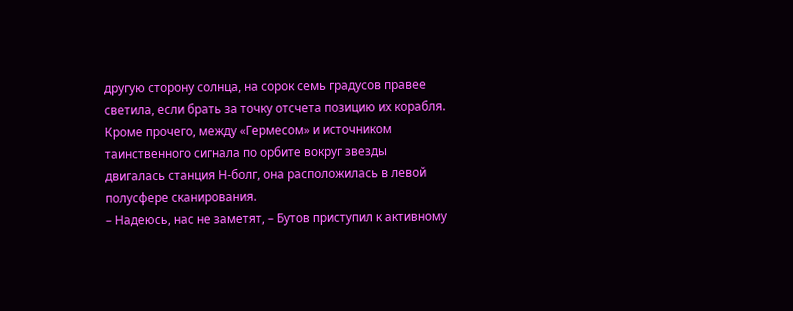другую сторону солнца, на сорок семь градусов правее светила, если брать за точку отсчета позицию их корабля. Кроме прочего, между «Гермесом» и источником таинственного сигнала по орбите вокруг звезды двигалась станция Н-болг, она расположилась в левой полусфере сканирования.
– Надеюсь, нас не заметят, – Бутов приступил к активному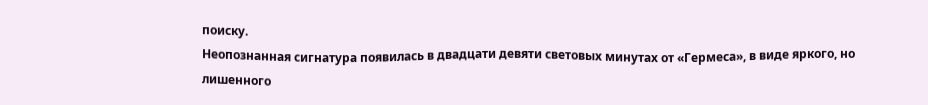поиску.
Неопознанная сигнатура появилась в двадцати девяти световых минутах от «Гермеса», в виде яркого, но лишенного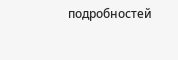подробностей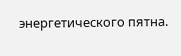энергетического пятна.